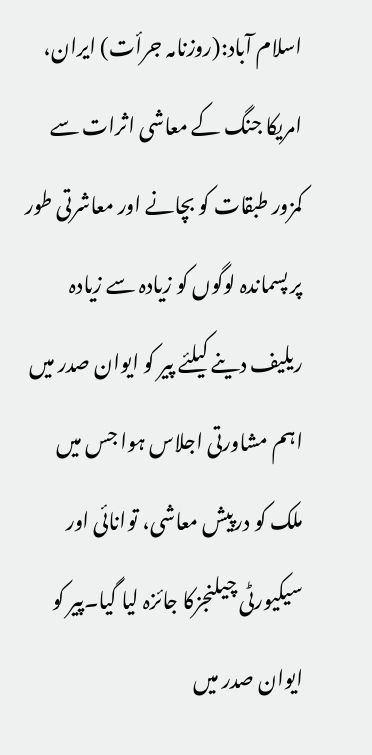اسلام آباد:(روزنامہ جرأت) ایران، امریکا جنگ کے معاشی اثرات سے کمزور طبقات کو بچانے اور معاشرتی طور پر پسماندہ لوگوں کو زیادہ سے زیادہ ریلیف دینے کیلئے پیر کو ایوان صدر میں اہم مشاورتی اجلاس ہوا جس میں ملک کو درپیش معاشی، توانائی اور سیکیورٹی چیلنجزکا جائزہ لیا گیا۔پیر کو ایوان صدر میں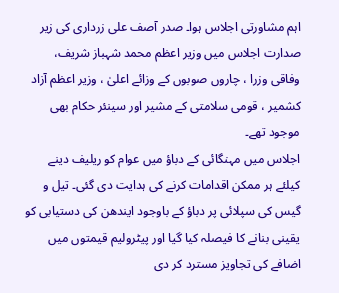اہم مشاورتی اجلاس ہوا۔ صدر آصف علی زرداری کی زیر صدارت اجلاس میں وزیر اعظم محمد شہباز شریف، وفاقی وزرا ، چاروں صوبوں کے وزائے اعلیٰ ، وزیر اعظم آزاد کشمیر ، قومی سلامتی کے مشیر اور سینئر حکام بھی موجود تھے۔
اجلاس میں مہنگائی کے دباؤ میں عوام کو ریلیف دینے کیلئے ہر ممکن اقدامات کرنے کی ہدایت دی گئی۔ تیل و گیس کی سپلائی پر دباؤ کے باوجود ایندھن کی دستیابی کو یقینی بنانے کا فیصلہ کیا گیا اور پیٹرولیم قیمتوں میں اضافے کی تجاویز مسترد کر دی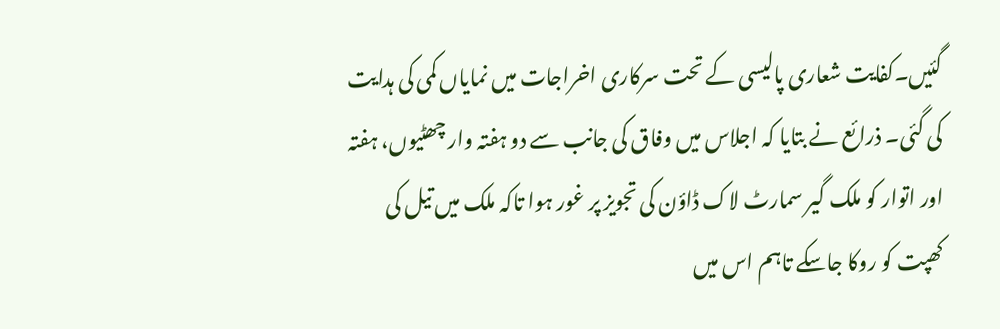گئیں۔کفایت شعاری پالیسی کے تحت سرکاری اخراجات میں نمایاں کمی کی ہدایت کی گئی۔ ذرائع نے بتایا کہ اجلاس میں وفاق کی جانب سے دو ہفتہ وار چھٹیوں، ہفتہ اور اتوار کو ملک گیر سمارٹ لاک ڈاؤن کی تجویز پر غور ہوا تاکہ ملک میں تیل کی کھپت کو روکا جاسکے تاہم اس میں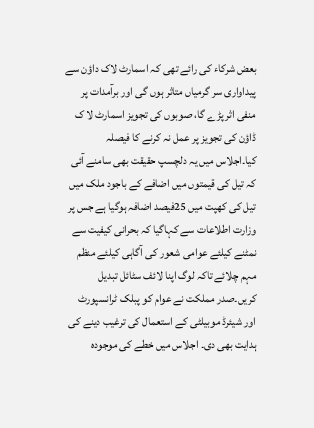بعض شرکاء کی رائے تھی کہ اسمارٹ لاک داؤن سے پیداواری سر گرمیاں متاثر ہوں گی اور برآمدات پر منفی اثر پڑے گا، صوبوں کی تجویز اسمارٹ لا ک ڈاؤن کی تجویز پر عمل نہ کرنے کا فیصلہ کیا۔اجلاس میں یہ دلچسپ حقیقت بھی سامنے آئی کہ تیل کی قیمتوں میں اضافے کے باجود ملک میں تیل کی کھپت میں 25فیصد اضافہ ہوگیا ہے جس پر وزارت اطلاعات سے کہاگیا کہ بحرانی کیفیت سے نمٹنے کیلئے عوامی شعور کی آگاہی کیلئے منظم مہم چلائے تاکہ لوگ اپنا لائف سٹائل تبدیل کریں۔صدر مملکت نے عوام کو پبلک ٹرانسپورٹ اور شیئرڈ موبیلٹی کے استعمال کی ترغیب دینے کی ہدایت بھی دی۔ اجلاس میں خطے کی موجودہ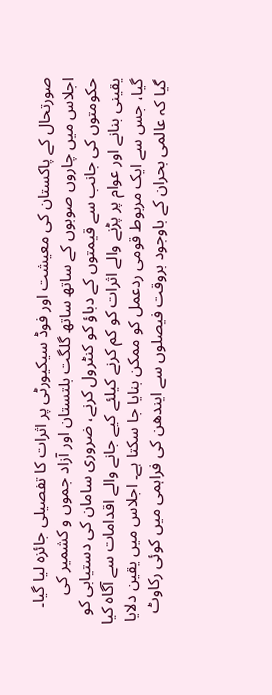صورتحال کے پاکستان کی معیشت اور فوڈ سیکیورٹی پر اثرات کا تفصیلی جائزہ لیا گیا۔ اجلاس میں چاروں صوبوں کے ساتھ ساتھ گلگت بلتستان اور آزاد جموں و کشمیر کی حکومتوں کی جانب سے قیمتوں کے دباؤ کو کنٹرول کرنے، ضروری سامان کی دستیابی کو یقینی بنانے اور عوام پر پڑنے والے اثرات کو کم کرنے کیلئے کیے جانے والے اقدامات سے آگاہ کیا گیا، جس سے ایک مربوط قومی ردعمل کو ممکن بنایا جا سکتا ہے۔ اجلاس میں یقین دلایا گیا کہ عالمی بحران کے باوجود بروقت فیصلوں سے ایندھن کی فراہمی میں کوئی رکاوٹ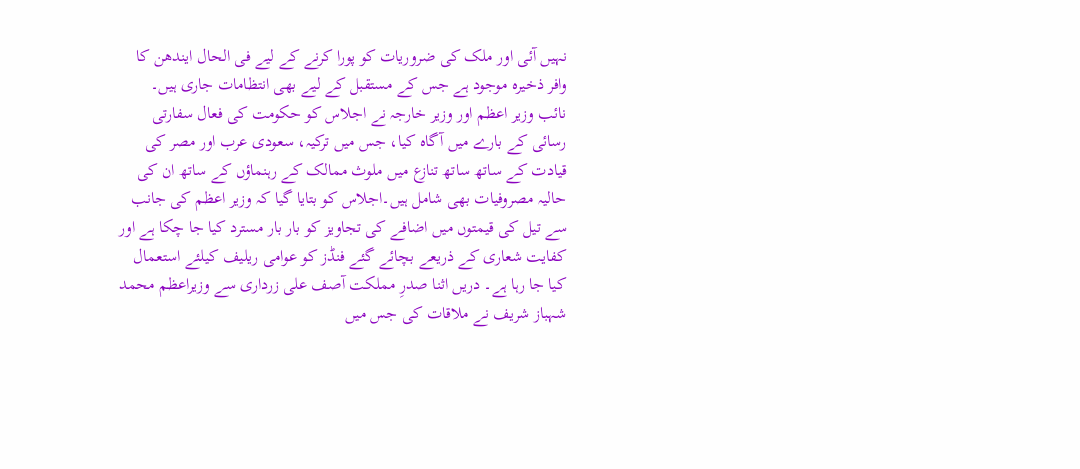نہیں آئی اور ملک کی ضروریات کو پورا کرنے کے لیے فی الحال ایندھن کا وافر ذخیرہ موجود ہے جس کے مستقبل کے لیے بھی انتظامات جاری ہیں۔
نائب وزیر اعظم اور وزیر خارجہ نے اجلاس کو حکومت کی فعال سفارتی رسائی کے بارے میں آگاہ کیا، جس میں ترکیہ، سعودی عرب اور مصر کی قیادت کے ساتھ ساتھ تنازع میں ملوث ممالک کے رہنماؤں کے ساتھ ان کی حالیہ مصروفیات بھی شامل ہیں۔اجلاس کو بتایا گیا کہ وزیر اعظم کی جانب سے تیل کی قیمتوں میں اضافے کی تجاویز کو بار بار مسترد کیا جا چکا ہے اور کفایت شعاری کے ذریعے بچائے گئے فنڈز کو عوامی ریلیف کیلئے استعمال کیا جا رہا ہے۔ دریں اثنا صدرِ مملکت آصف علی زرداری سے وزیراعظم محمد شہباز شریف نے ملاقات کی جس میں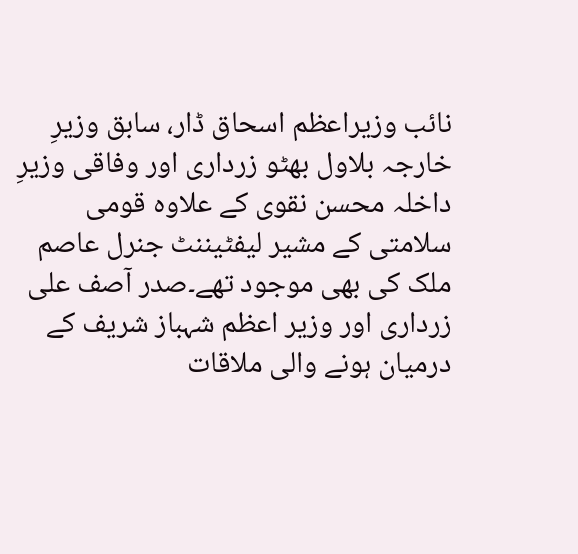نائب وزیراعظم اسحاق ڈار، سابق وزیرِ خارجہ بلاول بھٹو زرداری اور وفاقی وزیرِ داخلہ محسن نقوی کے علاوہ قومی سلامتی کے مشیر لیفٹیننٹ جنرل عاصم ملک کی بھی موجود تھے۔صدر آصف علی زرداری اور وزیر اعظم شہباز شریف کے درمیان ہونے والی ملاقات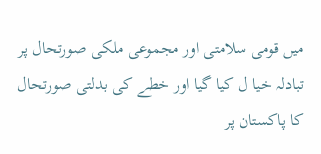میں قومی سلامتی اور مجموعی ملکی صورتحال پر تبادلہ خیا ل کیا گیا اور خطے کی بدلتی صورتحال کا پاکستان پر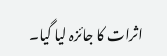اثرات کا جائزہ لیا گیا۔